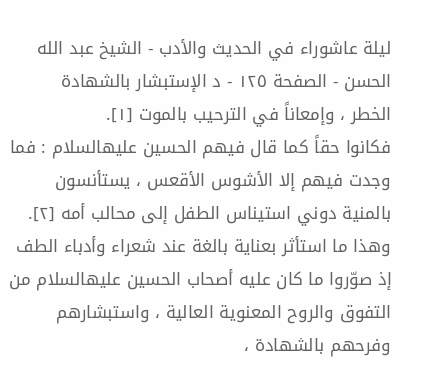ليلة عاشوراء في الحديث والأدب - الشيخ عبد الله الحسن - الصفحة ١٢٥ - د الإستبشار بالشهادة
الخطر ، وإمعاناً في الترحيب بالموت [١].
فكانوا حقاً كما قال فيهم الحسين عليهالسلام : فما وجدت فيهم إلا الأشوس الأقعس ، يستأنسون بالمنية دوني استيناس الطفل إلى محالب أمه [٢].
وهذا ما استأثر بعناية بالغة عند شعراء وأدباء الطف إذ صوّروا ما كان عليه أصحاب الحسين عليهالسلام من التفوق والروح المعنوية العالية ، واستبشارهم وفرحهم بالشهادة ،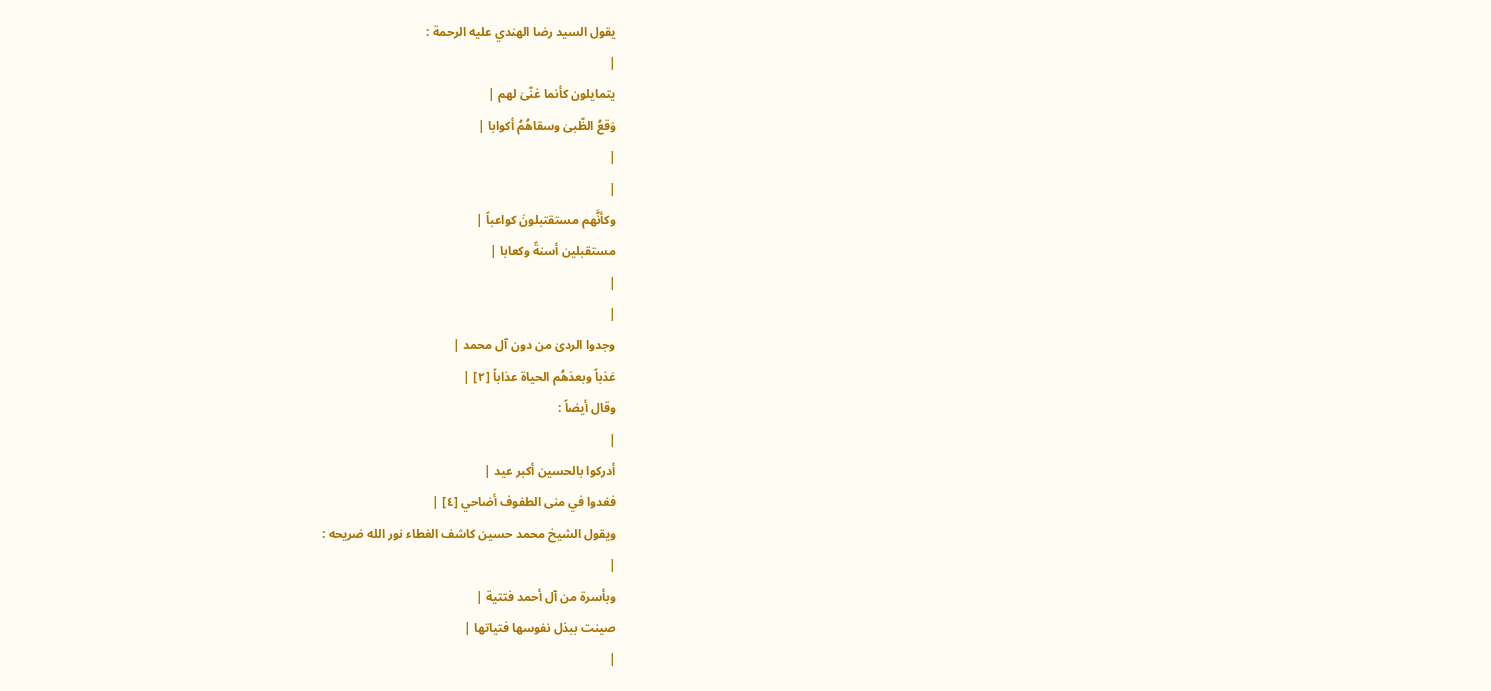يقول السيد رضا الهندي عليه الرحمة :
|
يتمايلون كأنما غنّىٰ لهم |
وَقعُ الظّبىٰ وسقاهُمُ أكوابا |
|
|
وكأنَّهم مستقتبلونَ كواعباً |
مستقبلين أسنةً وكعابا |
|
|
وجدوا الردىٰ من دون آل محمد |
عَذباً وبعدَهُم الحياة عذاباً [٢] |
وقال أيضاً :
|
أدركوا بالحسين أكبر عيد |
فغدوا في منى الطفوف أضاحي [٤] |
ويقول الشيخ محمد حسين كاشف الغطاء نور الله ضريحه :
|
وبأسرة من آل أحمد فتتية |
صينت ببذل نفوسها فتياتها |
|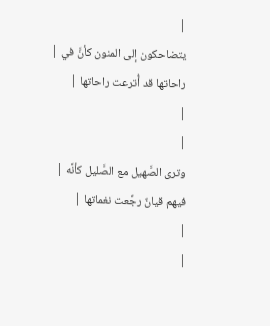|
يتضاحكون إلى المنون كأنَّ في |
راحاتها قد أُترعت راحاتها |
|
|
وترى الصَّهيل مع الصَّليل كأنَّه |
فيهم قيانٌ رجِّعت نغماتها |
|
|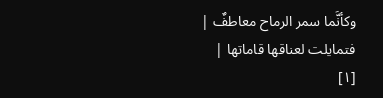وكأنَّما سمر الرماح معاطفٌ |
فتمايلت لعناقها قاماتها |
[١]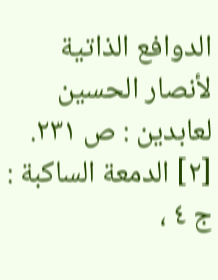الدوافع الذاتية لأنصار الحسين لعابدين : ص ٢٣١.
[٢] الدمعة الساكبة : ج ٤ ،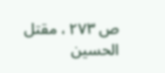ص ٢٧٣ ، مقتل الحسين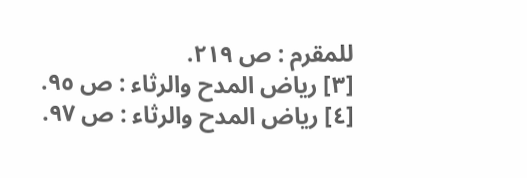للمقرم : ص ٢١٩.
[٣] رياض المدح والرثاء : ص ٩٥.
[٤] رياض المدح والرثاء : ص ٩٧.